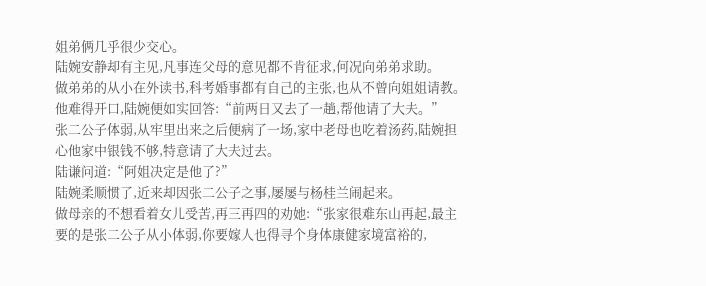姐弟俩几乎很少交心。
陆婉安静却有主见,凡事连父母的意见都不肯征求,何况向弟弟求助。
做弟弟的从小在外读书,科考婚事都有自己的主张,也从不曾向姐姐请教。
他难得开口,陆婉便如实回答:“前两日又去了一趟,帮他请了大夫。”
张二公子体弱,从牢里出来之后便病了一场,家中老母也吃着汤药,陆婉担心他家中银钱不够,特意请了大夫过去。
陆谦问道:“阿姐决定是他了?”
陆婉柔顺惯了,近来却因张二公子之事,屡屡与杨桂兰闹起来。
做母亲的不想看着女儿受苦,再三再四的劝她:“张家很难东山再起,最主要的是张二公子从小体弱,你要嫁人也得寻个身体康健家境富裕的,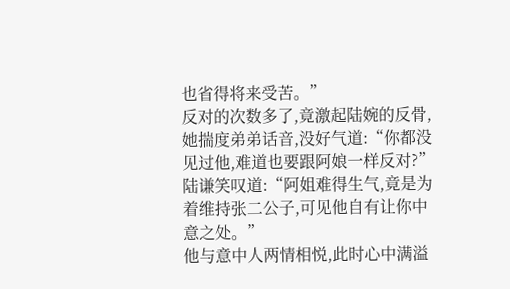也省得将来受苦。”
反对的次数多了,竟激起陆婉的反骨,她揣度弟弟话音,没好气道:“你都没见过他,难道也要跟阿娘一样反对?”
陆谦笑叹道:“阿姐难得生气,竟是为着维持张二公子,可见他自有让你中意之处。”
他与意中人两情相悦,此时心中满溢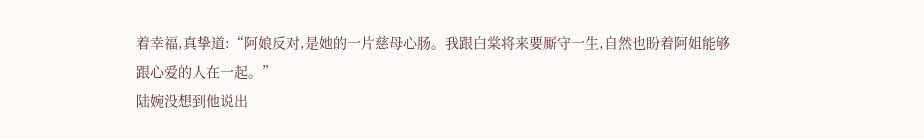着幸福,真挚道:“阿娘反对,是她的一片慈母心肠。我跟白棠将来要厮守一生,自然也盼着阿姐能够跟心爱的人在一起。”
陆婉没想到他说出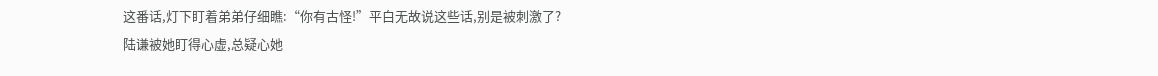这番话,灯下盯着弟弟仔细瞧:“你有古怪!”平白无故说这些话,别是被刺激了?
陆谦被她盯得心虚,总疑心她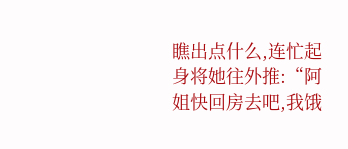瞧出点什么,连忙起身将她往外推:“阿姐快回房去吧,我饿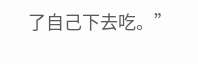了自己下去吃。”